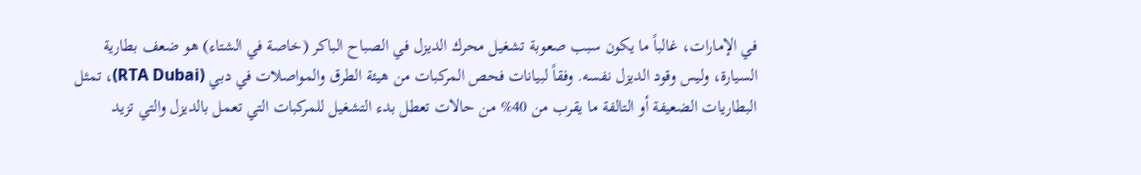في الإمارات، غالباً ما يكون سبب صعوبة تشغيل محرك الديزل في الصباح الباكر (خاصة في الشتاء) هو ضعف بطارية السيارة، وليس وقود الديزل نفسه. وفقاً لبيانات فحص المركبات من هيئة الطرق والمواصلات في دبي (RTA Dubai)، تمثل البطاريات الضعيفة أو التالفة ما يقرب من 40% من حالات تعطل بدء التشغيل للمركبات التي تعمل بالديزل والتي تزيد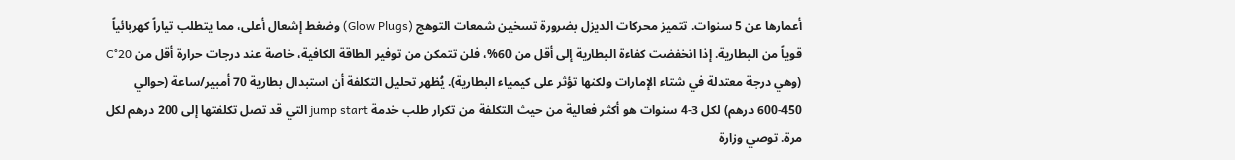أعمارها عن 5 سنوات. تتميز محركات الديزل بضرورة تسخين شمعات التوهج (Glow Plugs) وضغط إشعال أعلى، مما يتطلب تياراً كهربائياً قوياً من البطارية. إذا انخفضت كفاءة البطارية إلى أقل من 60%، فلن تتمكن من توفير الطاقة الكافية، خاصة عند درجات حرارة أقل من 20°C (وهي درجة معتدلة في شتاء الإمارات ولكنها تؤثر على كيمياء البطارية). يُظهر تحليل التكلفة أن استبدال بطارية 70 أمبير/ساعة (حوالي 450-600 درهم) لكل 3-4 سنوات هو أكثر فعالية من حيث التكلفة من تكرار طلب خدمة jump start التي قد تصل تكلفتها إلى 200 درهم لكل مرة. توصي وزارة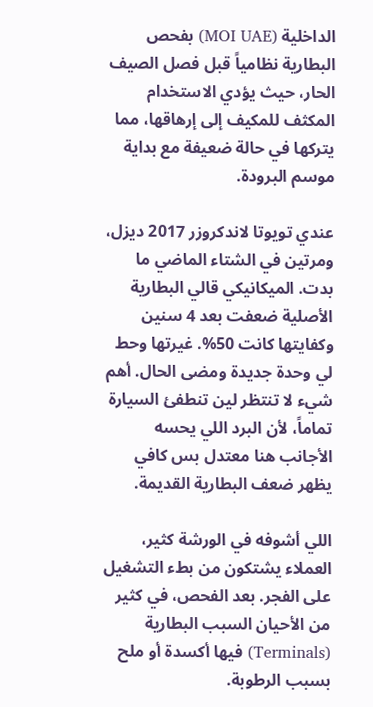الداخلية (MOI UAE) بفحص البطارية نظامياً قبل فصل الصيف الحار، حيث يؤدي الاستخدام المكثف للمكيف إلى إرهاقها، مما يتركها في حالة ضعيفة مع بداية موسم البرودة.

عندي تويوتا لاندكروزر 2017 ديزل، ومرتين في الشتاء الماضي ما بدت. الميكانيكي قالي البطارية الأصلية ضعفت بعد 4 سنين وكفايتها كانت 50%. غيرتها وحط لي وحدة جديدة ومضى الحال. أهم شيء لا تنتظر لين تنطفئ السيارة تماماً، لأن البرد اللي يحسه الأجانب هنا معتدل بس كافي يظهر ضعف البطارية القديمة.

اللي أشوفه في الورشة كثير، العملاء يشتكون من بطء التشغيل على الفجر. بعد الفحص، في كثير من الأحيان السبب البطارية (Terminals) فيها أكسدة أو ملح بسبب الرطوبة.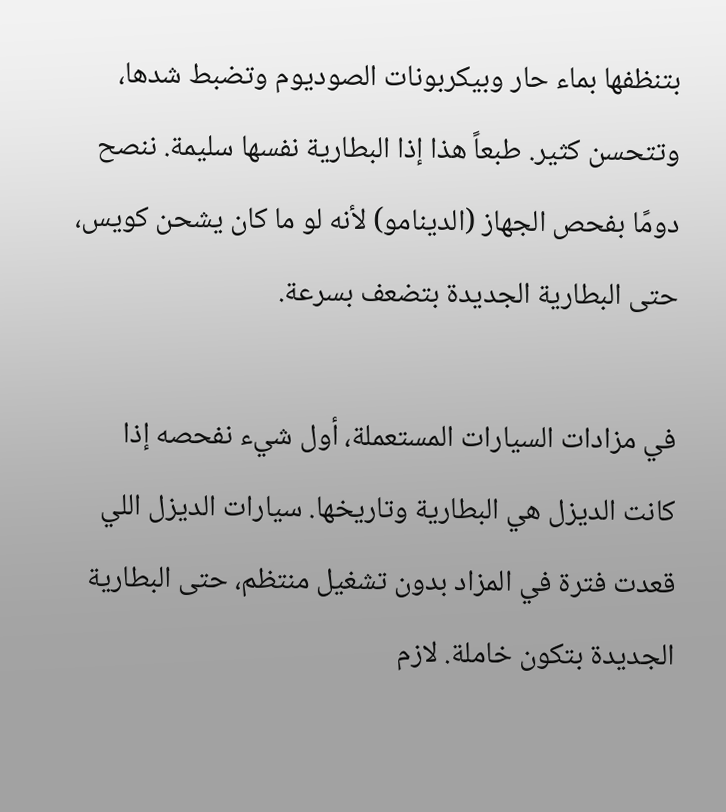بتنظفها بماء حار وبيكربونات الصوديوم وتضبط شدها، وتتحسن كثير. طبعاً هذا إذا البطارية نفسها سليمة. ننصح دومًا بفحص الجهاز (الدينامو) لأنه لو ما كان يشحن كويس، حتى البطارية الجديدة بتضعف بسرعة.

في مزادات السيارات المستعملة، أول شيء نفحصه إذا كانت الديزل هي البطارية وتاريخها. سيارات الديزل اللي قعدت فترة في المزاد بدون تشغيل منتظم، حتى البطارية الجديدة بتكون خاملة. لازم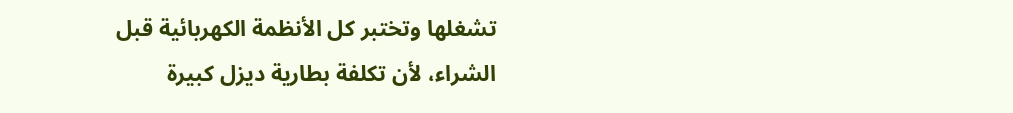تشغلها وتختبر كل الأنظمة الكهربائية قبل الشراء، لأن تكلفة بطارية ديزل كبيرة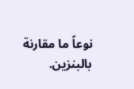نوعاً ما مقارنة بالبنزين.